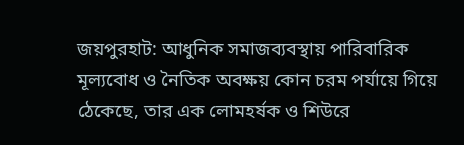জয়পুরহাট: আধুনিক সমাজব্যবস্থায় পারিবারিক মূল্যবোধ ও নৈতিক অবক্ষয় কোন চরম পর্যায়ে গিয়ে ঠেকেছে, তার এক লোমহর্ষক ও শিউরে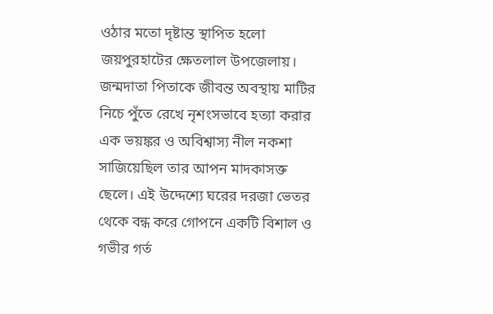ওঠার মতো দৃষ্টান্ত স্থাপিত হলো জয়পুরহাটের ক্ষেতলাল উপজেলায়। জন্মদাতা পিতাকে জীবন্ত অবস্থায় মাটির নিচে পুঁতে রেখে নৃশংসভাবে হত্যা করার এক ভয়ঙ্কর ও অবিশ্বাস্য নীল নকশা সাজিয়েছিল তার আপন মাদকাসক্ত ছেলে। এই উদ্দেশ্যে ঘরের দরজা ভেতর থেকে বন্ধ করে গোপনে একটি বিশাল ও গভীর গর্ত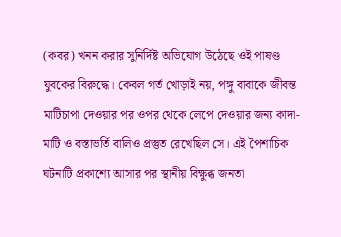(কবর) খনন করার সুনির্দিষ্ট অভিযোগ উঠেছে ওই পাষণ্ড যুবকের বিরুদ্ধে। কেবল গর্ত খোড়াই নয়, পঙ্গু বাবাকে জীবন্ত মাটিচাপা দেওয়ার পর ওপর থেকে লেপে দেওয়ার জন্য কাদা-মাটি ও বস্তাভর্তি বালিও প্রস্তুত রেখেছিল সে। এই পৈশাচিক ঘটনাটি প্রকাশ্যে আসার পর স্থানীয় বিক্ষুব্ধ জনতা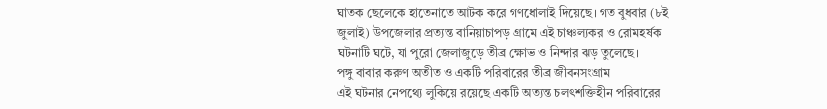ঘাতক ছেলেকে হাতেনাতে আটক করে গণধোলাই দিয়েছে। গত বুধবার (৮ই জুলাই) উপজেলার প্রত্যন্ত বানিয়াচাপড় গ্রামে এই চাঞ্চল্যকর ও রোমহর্ষক ঘটনাটি ঘটে, যা পুরো জেলাজুড়ে তীব্র ক্ষোভ ও নিন্দার ঝড় তুলেছে।
পঙ্গু বাবার করুণ অতীত ও একটি পরিবারের তীব্র জীবনসংগ্রাম
এই ঘটনার নেপথ্যে লুকিয়ে রয়েছে একটি অত্যন্ত চলৎশক্তিহীন পরিবারের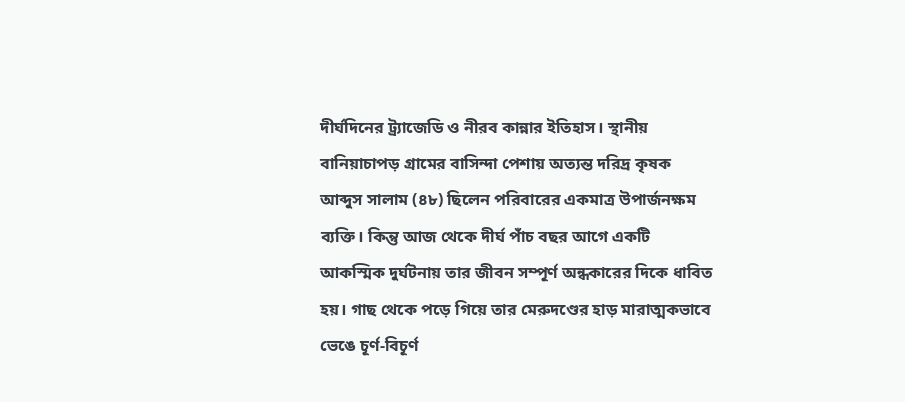দীর্ঘদিনের ট্র্যাজেডি ও নীরব কান্নার ইতিহাস। স্থানীয় বানিয়াচাপড় গ্রামের বাসিন্দা পেশায় অত্যন্ত দরিদ্র কৃষক আব্দুস সালাম (৪৮) ছিলেন পরিবারের একমাত্র উপার্জনক্ষম ব্যক্তি। কিন্তু আজ থেকে দীর্ঘ পাঁচ বছর আগে একটি আকস্মিক দুর্ঘটনায় তার জীবন সম্পূর্ণ অন্ধকারের দিকে ধাবিত হয়। গাছ থেকে পড়ে গিয়ে তার মেরুদণ্ডের হাড় মারাত্মকভাবে ভেঙে চূর্ণ-বিচূর্ণ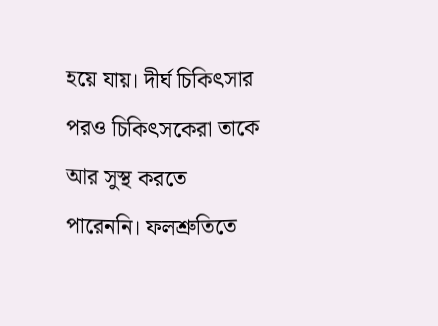হয়ে যায়। দীর্ঘ চিকিৎসার পরও চিকিৎসকেরা তাকে আর সুস্থ করতে পারেননি। ফলশ্রুতিতে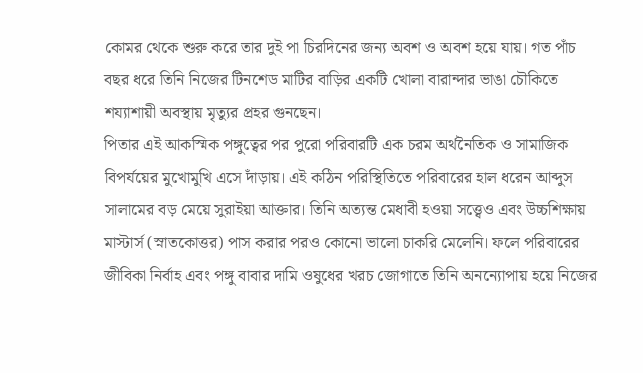কোমর থেকে শুরু করে তার দুই পা চিরদিনের জন্য অবশ ও অবশ হয়ে যায়। গত পাঁচ বছর ধরে তিনি নিজের টিনশেড মাটির বাড়ির একটি খোলা বারান্দার ভাঙা চৌকিতে শয্যাশায়ী অবস্থায় মৃত্যুর প্রহর গুনছেন।
পিতার এই আকস্মিক পঙ্গুত্বের পর পুরো পরিবারটি এক চরম অর্থনৈতিক ও সামাজিক বিপর্যয়ের মুখোমুখি এসে দাঁড়ায়। এই কঠিন পরিস্থিতিতে পরিবারের হাল ধরেন আব্দুস সালামের বড় মেয়ে সুরাইয়া আক্তার। তিনি অত্যন্ত মেধাবী হওয়া সত্ত্বেও এবং উচ্চশিক্ষায় মাস্টার্স (স্নাতকোত্তর) পাস করার পরও কোনো ভালো চাকরি মেলেনি। ফলে পরিবারের জীবিকা নির্বাহ এবং পঙ্গু বাবার দামি ওষুধের খরচ জোগাতে তিনি অনন্যোপায় হয়ে নিজের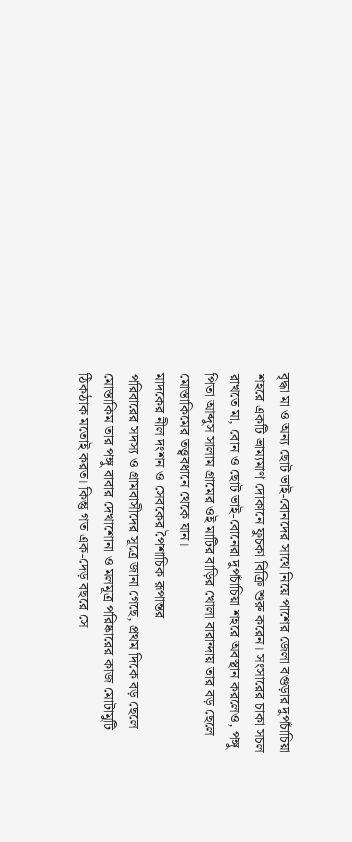বৃদ্ধা মা ও অন্য ছোট ভাই-বোনদের সাথে নিয়ে পাশের জেলা বগুড়ার দুপচাঁচিয়া শহরে একটি ভ্রাম্যমাণ দোকানে ফুচকা বিক্রি শুরু করেন। সংসারের চাকা সচল রাখতে মা, বোন ও ছোট ভাই-বোনেরা দুপচাঁচিয়া শহরে অবস্থান করলেও, পঙ্গু পিতা আব্দুস সালাম গ্রামের ওই মাটির বাড়ির খোলা বারান্দায় তার বড় ছেলে মোস্তাকিমের তত্ত্ববধানে থেকে যান।
মাদকের নীল দংশন ও সেবকের পৈশাচিক রূপান্তর
পরিবারের সদস্য ও গ্রামবাসীদের সূত্রে জানা গেছে, প্রথম দিকে বড় ছেলে মোস্তাকিম তার পঙ্গু বাবার দেখাশোনা ও মলমূত্র পরিষ্কারের কাজ মোটামুটি ঠিকঠাক মতোই করত। কিন্তু গত এক-দেড় বছরে সে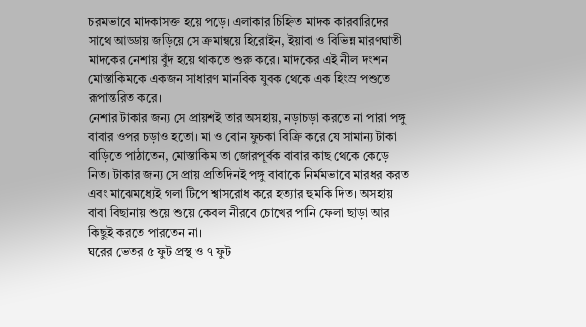চরমভাবে মাদকাসক্ত হয়ে পড়ে। এলাকার চিহ্নিত মাদক কারবারিদের সাথে আড্ডায় জড়িয়ে সে ক্রমান্বয়ে হিরোইন, ইয়াবা ও বিভিন্ন মারণঘাতী মাদকের নেশায় বুঁদ হয়ে থাকতে শুরু করে। মাদকের এই নীল দংশন মোস্তাকিমকে একজন সাধারণ মানবিক যুবক থেকে এক হিংস্র পশুতে রূপান্তরিত করে।
নেশার টাকার জন্য সে প্রায়শই তার অসহায়, নড়াচড়া করতে না পারা পঙ্গু বাবার ওপর চড়াও হতো। মা ও বোন ফুচকা বিক্রি করে যে সামান্য টাকা বাড়িতে পাঠাতেন, মোস্তাকিম তা জোরপূর্বক বাবার কাছ থেকে কেড়ে নিত। টাকার জন্য সে প্রায় প্রতিদিনই পঙ্গু বাবাকে নির্মমভাবে মারধর করত এবং মাঝেমধ্যেই গলা টিপে শ্বাসরোধ করে হত্যার হুমকি দিত। অসহায় বাবা বিছানায় শুয়ে শুয়ে কেবল নীরবে চোখের পানি ফেলা ছাড়া আর কিছুই করতে পারতেন না।
ঘরের ভেতর ৫ ফুট প্রস্থ ও ৭ ফুট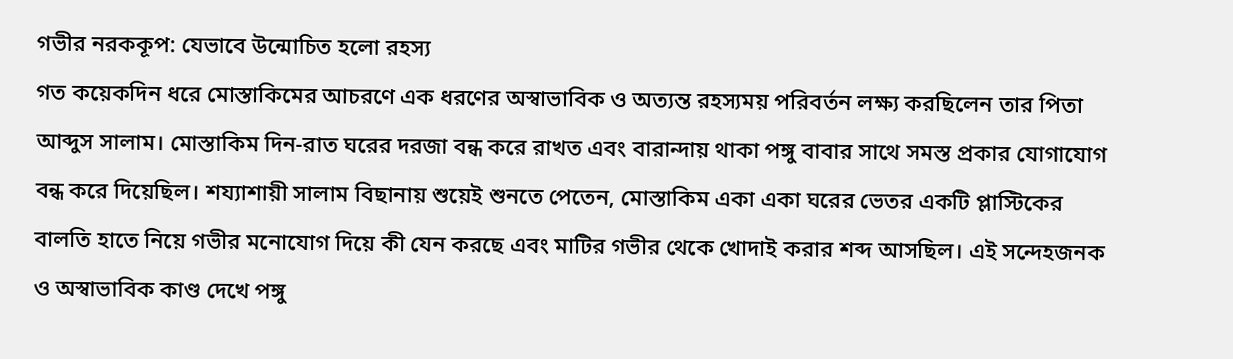গভীর নরককূপ: যেভাবে উন্মোচিত হলো রহস্য
গত কয়েকদিন ধরে মোস্তাকিমের আচরণে এক ধরণের অস্বাভাবিক ও অত্যন্ত রহস্যময় পরিবর্তন লক্ষ্য করছিলেন তার পিতা আব্দুস সালাম। মোস্তাকিম দিন-রাত ঘরের দরজা বন্ধ করে রাখত এবং বারান্দায় থাকা পঙ্গু বাবার সাথে সমস্ত প্রকার যোগাযোগ বন্ধ করে দিয়েছিল। শয্যাশায়ী সালাম বিছানায় শুয়েই শুনতে পেতেন, মোস্তাকিম একা একা ঘরের ভেতর একটি প্লাস্টিকের বালতি হাতে নিয়ে গভীর মনোযোগ দিয়ে কী যেন করছে এবং মাটির গভীর থেকে খোদাই করার শব্দ আসছিল। এই সন্দেহজনক ও অস্বাভাবিক কাণ্ড দেখে পঙ্গু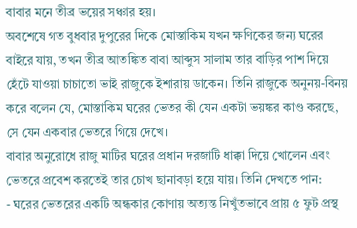বাবার মনে তীব্র ভয়ের সঞ্চার হয়।
অবশেষে গত বুধবার দুপুরের দিকে মোস্তাকিম যখন ক্ষণিকের জন্য ঘরের বাইরে যায়, তখন তীব্র আতঙ্কিত বাবা আব্দুস সালাম তার বাড়ির পাশ দিয়ে হেঁটে যাওয়া চাচাতো ভাই রাজুকে ইশারায় ডাকেন। তিনি রাজুকে অনুনয়-বিনয় করে বলেন যে, মোস্তাকিম ঘরের ভেতর কী যেন একটা ভয়ঙ্কর কাণ্ড করছে, সে যেন একবার ভেতরে গিয়ে দেখে।
বাবার অনুরোধে রাজু মাটির ঘরের প্রধান দরজাটি ধাক্কা দিয়ে খোলেন এবং ভেতরে প্রবেশ করতেই তার চোখ ছানাবড়া হয়ে যায়। তিনি দেখতে পান:
- ঘরের ভেতরের একটি অন্ধকার কোণায় অত্যন্ত নিখুঁতভাবে প্রায় ৫ ফুট প্রস্থ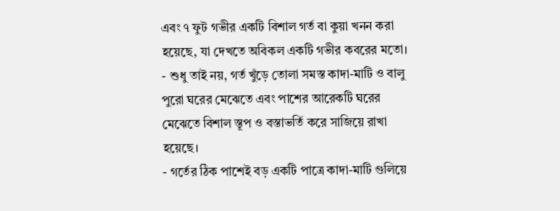এবং ৭ ফুট গভীর একটি বিশাল গর্ত বা কুয়া খনন করা হয়েছে, যা দেখতে অবিকল একটি গভীর কবরের মতো।
- শুধু তাই নয়, গর্ত খুঁড়ে তোলা সমস্ত কাদা-মাটি ও বালু পুরো ঘরের মেঝেতে এবং পাশের আরেকটি ঘরের মেঝেতে বিশাল স্তূপ ও বস্তাভর্তি করে সাজিয়ে রাখা হয়েছে।
- গর্তের ঠিক পাশেই বড় একটি পাত্রে কাদা-মাটি গুলিয়ে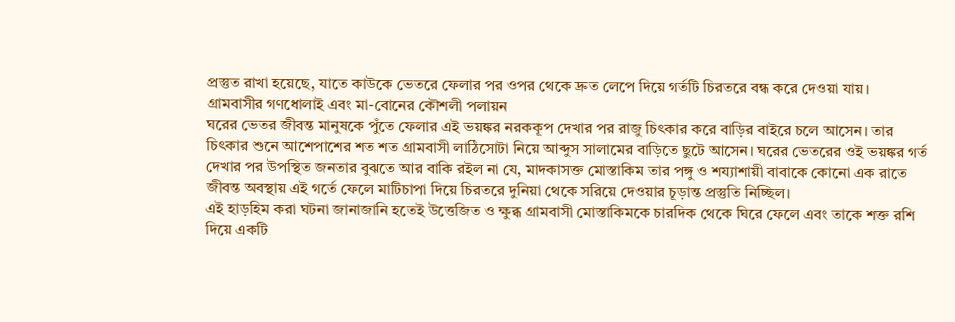প্রস্তুত রাখা হয়েছে, যাতে কাউকে ভেতরে ফেলার পর ওপর থেকে দ্রুত লেপে দিয়ে গর্তটি চিরতরে বন্ধ করে দেওয়া যায়।
গ্রামবাসীর গণধোলাই এবং মা-বোনের কৌশলী পলায়ন
ঘরের ভেতর জীবন্ত মানুষকে পুঁতে ফেলার এই ভয়ঙ্কর নরককূপ দেখার পর রাজু চিৎকার করে বাড়ির বাইরে চলে আসেন। তার চিৎকার শুনে আশেপাশের শত শত গ্রামবাসী লাঠিসোটা নিয়ে আব্দুস সালামের বাড়িতে ছুটে আসেন। ঘরের ভেতরের ওই ভয়ঙ্কর গর্ত দেখার পর উপস্থিত জনতার বুঝতে আর বাকি রইল না যে, মাদকাসক্ত মোস্তাকিম তার পঙ্গু ও শয্যাশায়ী বাবাকে কোনো এক রাতে জীবন্ত অবস্থায় এই গর্তে ফেলে মাটিচাপা দিয়ে চিরতরে দুনিয়া থেকে সরিয়ে দেওয়ার চূড়ান্ত প্রস্তুতি নিচ্ছিল।
এই হাড়হিম করা ঘটনা জানাজানি হতেই উত্তেজিত ও ক্ষুব্ধ গ্রামবাসী মোস্তাকিমকে চারদিক থেকে ঘিরে ফেলে এবং তাকে শক্ত রশি দিয়ে একটি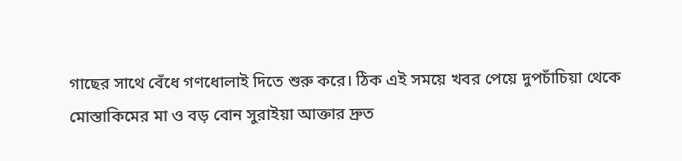গাছের সাথে বেঁধে গণধোলাই দিতে শুরু করে। ঠিক এই সময়ে খবর পেয়ে দুপচাঁচিয়া থেকে মোস্তাকিমের মা ও বড় বোন সুরাইয়া আক্তার দ্রুত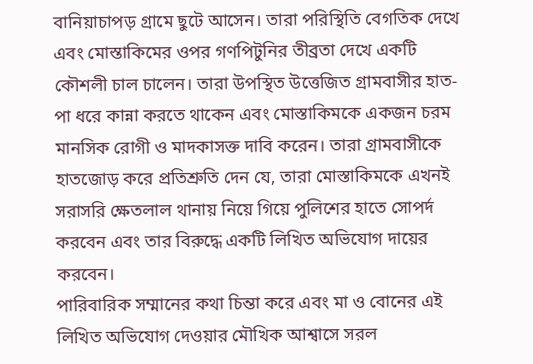বানিয়াচাপড় গ্রামে ছুটে আসেন। তারা পরিস্থিতি বেগতিক দেখে এবং মোস্তাকিমের ওপর গণপিটুনির তীব্রতা দেখে একটি কৌশলী চাল চালেন। তারা উপস্থিত উত্তেজিত গ্রামবাসীর হাত-পা ধরে কান্না করতে থাকেন এবং মোস্তাকিমকে একজন চরম মানসিক রোগী ও মাদকাসক্ত দাবি করেন। তারা গ্রামবাসীকে হাতজোড় করে প্রতিশ্রুতি দেন যে, তারা মোস্তাকিমকে এখনই সরাসরি ক্ষেতলাল থানায় নিয়ে গিয়ে পুলিশের হাতে সোপর্দ করবেন এবং তার বিরুদ্ধে একটি লিখিত অভিযোগ দায়ের করবেন।
পারিবারিক সম্মানের কথা চিন্তা করে এবং মা ও বোনের এই লিখিত অভিযোগ দেওয়ার মৌখিক আশ্বাসে সরল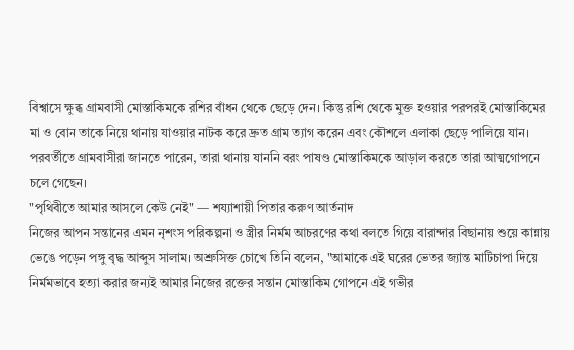বিশ্বাসে ক্ষুব্ধ গ্রামবাসী মোস্তাকিমকে রশির বাঁধন থেকে ছেড়ে দেন। কিন্তু রশি থেকে মুক্ত হওয়ার পরপরই মোস্তাকিমের মা ও বোন তাকে নিয়ে থানায় যাওয়ার নাটক করে দ্রুত গ্রাম ত্যাগ করেন এবং কৌশলে এলাকা ছেড়ে পালিয়ে যান। পরবর্তীতে গ্রামবাসীরা জানতে পারেন, তারা থানায় যাননি বরং পাষণ্ড মোস্তাকিমকে আড়াল করতে তারা আত্মগোপনে চলে গেছেন।
"পৃথিবীতে আমার আসলে কেউ নেই" — শয্যাশায়ী পিতার করুণ আর্তনাদ
নিজের আপন সন্তানের এমন নৃশংস পরিকল্পনা ও স্ত্রীর নির্মম আচরণের কথা বলতে গিয়ে বারান্দার বিছানায় শুয়ে কান্নায় ভেঙে পড়েন পঙ্গু বৃদ্ধ আব্দুস সালাম। অশ্রুসিক্ত চোখে তিনি বলেন, "আমাকে এই ঘরের ভেতর জ্যান্ত মাটিচাপা দিয়ে নির্মমভাবে হত্যা করার জন্যই আমার নিজের রক্তের সন্তান মোস্তাকিম গোপনে এই গভীর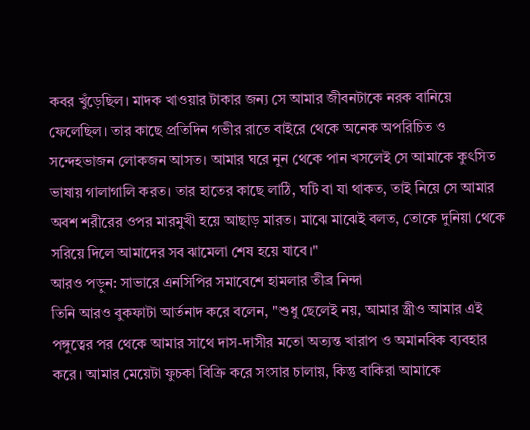কবর খুঁড়েছিল। মাদক খাওয়ার টাকার জন্য সে আমার জীবনটাকে নরক বানিয়ে ফেলেছিল। তার কাছে প্রতিদিন গভীর রাতে বাইরে থেকে অনেক অপরিচিত ও সন্দেহভাজন লোকজন আসত। আমার ঘরে নুন থেকে পান খসলেই সে আমাকে কুৎসিত ভাষায় গালাগালি করত। তার হাতের কাছে লাঠি, ঘটি বা যা থাকত, তাই নিয়ে সে আমার অবশ শরীরের ওপর মারমুখী হয়ে আছাড় মারত। মাঝে মাঝেই বলত, তোকে দুনিয়া থেকে সরিয়ে দিলে আমাদের সব ঝামেলা শেষ হয়ে যাবে।"
আরও পড়ুন: সাভারে এনসিপির সমাবেশে হামলার তীব্র নিন্দা
তিনি আরও বুকফাটা আর্তনাদ করে বলেন, "শুধু ছেলেই নয়, আমার স্ত্রীও আমার এই পঙ্গুত্বের পর থেকে আমার সাথে দাস-দাসীর মতো অত্যন্ত খারাপ ও অমানবিক ব্যবহার করে। আমার মেয়েটা ফুচকা বিক্রি করে সংসার চালায়, কিন্তু বাকিরা আমাকে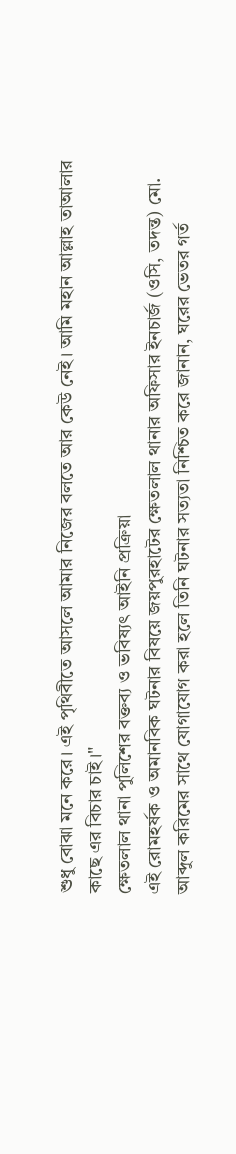শুধু বোঝা মনে করে। এই পৃথিবীতে আসলে আমার নিজের বলতে আর কেউ নেই। আমি মহান আল্লাহ তাআলার কাছে এর বিচার চাই।"
ক্ষেতলাল থানা পুলিশের বক্তব্য ও ভবিষ্যৎ আইনি প্রক্রিয়া
এই রোমহর্ষক ও অমানবিক ঘটনার বিষয়ে জয়পুরহাটের ক্ষেতলাল থানার অফিসার ইনচার্জ (ওসি, তদন্ত) মো. আব্দুল করিমের সাথে যোগাযোগ করা হলে তিনি ঘটনার সত্যতা নিশ্চিত করে জানান, ঘরের ভেতর গর্ত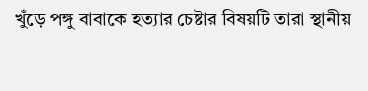খুঁড়ে পঙ্গু বাবাকে হত্যার চেষ্টার বিষয়টি তারা স্থানীয়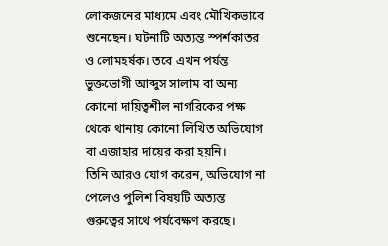লোকজনের মাধ্যমে এবং মৌখিকভাবে শুনেছেন। ঘটনাটি অত্যন্ত স্পর্শকাতর ও লোমহর্ষক। তবে এখন পর্যন্ত ভুক্তভোগী আব্দুস সালাম বা অন্য কোনো দায়িত্বশীল নাগরিকের পক্ষ থেকে থানায় কোনো লিখিত অভিযোগ বা এজাহার দায়ের করা হয়নি।
তিনি আরও যোগ করেন, অভিযোগ না পেলেও পুলিশ বিষয়টি অত্যন্ত গুরুত্বের সাথে পর্যবেক্ষণ করছে।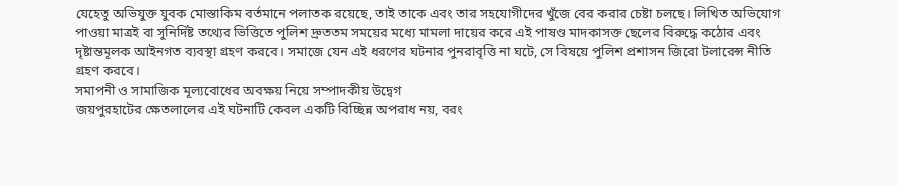যেহেতু অভিযুক্ত যুবক মোস্তাকিম বর্তমানে পলাতক রয়েছে, তাই তাকে এবং তার সহযোগীদের খুঁজে বের করার চেষ্টা চলছে। লিখিত অভিযোগ পাওয়া মাত্রই বা সুনির্দিষ্ট তথ্যের ভিত্তিতে পুলিশ দ্রুততম সময়ের মধ্যে মামলা দায়ের করে এই পাষণ্ড মাদকাসক্ত ছেলের বিরুদ্ধে কঠোর এবং দৃষ্টান্তমূলক আইনগত ব্যবস্থা গ্রহণ করবে। সমাজে যেন এই ধরণের ঘটনার পুনরাবৃত্তি না ঘটে, সে বিষয়ে পুলিশ প্রশাসন জিরো টলারেন্স নীতি গ্রহণ করবে।
সমাপনী ও সামাজিক মূল্যবোধের অবক্ষয় নিয়ে সম্পাদকীয় উদ্বেগ
জয়পুরহাটের ক্ষেতলালের এই ঘটনাটি কেবল একটি বিচ্ছিন্ন অপরাধ নয়, বরং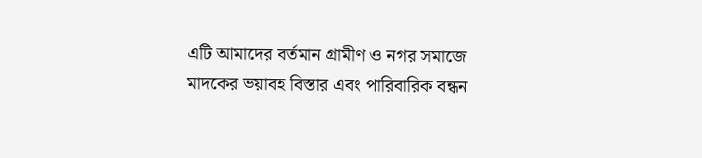এটি আমাদের বর্তমান গ্রামীণ ও নগর সমাজে মাদকের ভয়াবহ বিস্তার এবং পারিবারিক বন্ধন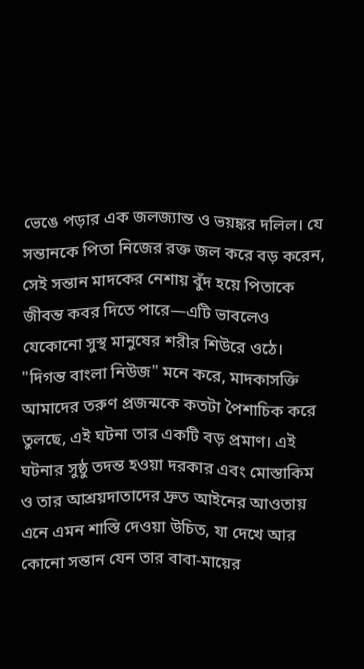ভেঙে পড়ার এক জলজ্যান্ত ও ভয়ঙ্কর দলিল। যে সন্তানকে পিতা নিজের রক্ত জল করে বড় করেন, সেই সন্তান মাদকের নেশায় বুঁদ হয়ে পিতাকে জীবন্ত কবর দিতে পারে—এটি ভাবলেও যেকোনো সুস্থ মানুষের শরীর শিউরে ওঠে। "দিগন্ত বাংলা নিউজ" মনে করে, মাদকাসক্তি আমাদের তরুণ প্রজন্মকে কতটা পৈশাচিক করে তুলছে, এই ঘটনা তার একটি বড় প্রমাণ। এই ঘটনার সুষ্ঠু তদন্ত হওয়া দরকার এবং মোস্তাকিম ও তার আশ্রয়দাতাদের দ্রুত আইনের আওতায় এনে এমন শাস্তি দেওয়া উচিত, যা দেখে আর কোনো সন্তান যেন তার বাবা-মায়ের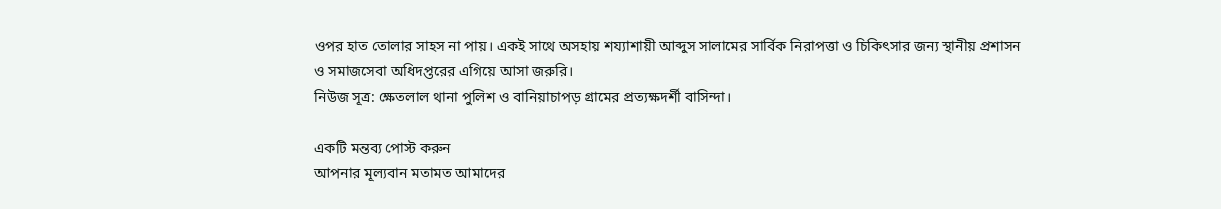ওপর হাত তোলার সাহস না পায়। একই সাথে অসহায় শয্যাশায়ী আব্দুস সালামের সার্বিক নিরাপত্তা ও চিকিৎসার জন্য স্থানীয় প্রশাসন ও সমাজসেবা অধিদপ্তরের এগিয়ে আসা জরুরি।
নিউজ সূত্র: ক্ষেতলাল থানা পুলিশ ও বানিয়াচাপড় গ্রামের প্রত্যক্ষদর্শী বাসিন্দা।

একটি মন্তব্য পোস্ট করুন
আপনার মূল্যবান মতামত আমাদের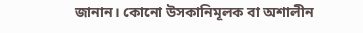জানান। কোনো উসকানিমূলক বা অশালীন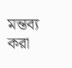মন্তব্য করা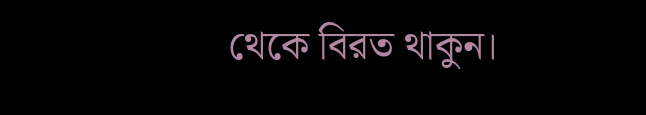থেকে বিরত থাকুন।